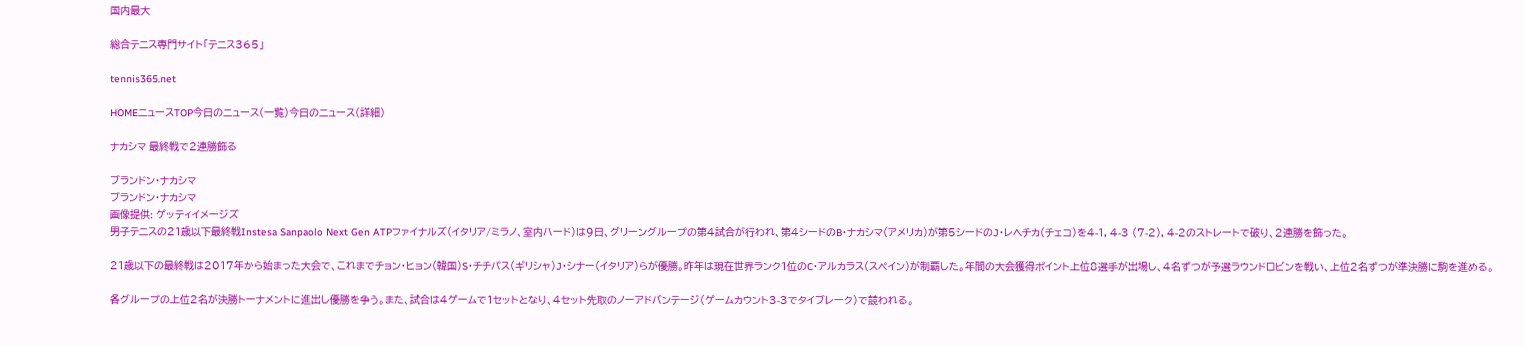国内最大

総合テニス専門サイト「テニス365」

tennis365.net

HOMEニュースTOP今日のニュース(一覧)今日のニュース(詳細)

ナカシマ 最終戦で2連勝飾る

ブランドン・ナカシマ
ブランドン・ナカシマ
画像提供: ゲッティイメージズ
男子テニスの21歳以下最終戦Instesa Sanpaolo Next Gen ATPファイナルズ(イタリア/ミラノ、室内ハード)は9日、グリーングループの第4試合が行われ、第4シードのB・ナカシマ(アメリカ)が第5シードのJ・レヘチカ(チェコ)を4-1, 4-3 (7-2), 4-2のストレートで破り、2連勝を飾った。

21歳以下の最終戦は2017年から始まった大会で、これまでチョン・ヒョン(韓国)S・チチパス(ギリシャ)J・シナー(イタリア)らが優勝。昨年は現在世界ランク1位のC・アルカラス(スペイン)が制覇した。年間の大会獲得ポイント上位8選手が出場し、4名ずつが予選ラウンドロビンを戦い、上位2名ずつが準決勝に駒を進める。

各グループの上位2名が決勝トーナメントに進出し優勝を争う。また、試合は4ゲームで1セットとなり、4セット先取のノーアドバンテージ(ゲームカウント3-3でタイブレーク)で競われる。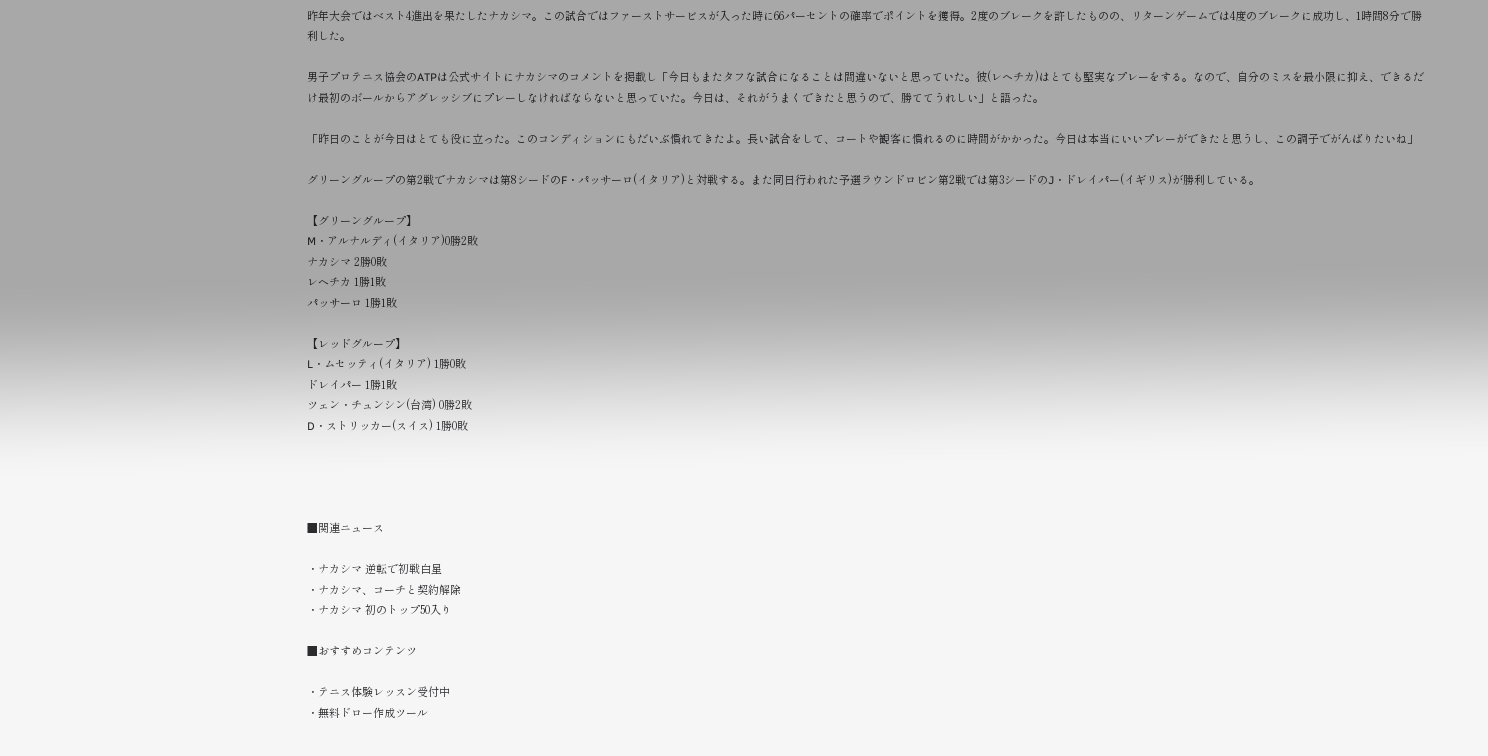昨年大会ではベスト4進出を果たしたナカシマ。この試合ではファーストサービスが入った時に66パーセントの確率でポイントを獲得。2度のブレークを許したものの、リターンゲームでは4度のブレークに成功し、1時間8分で勝利した。

男子プロテニス協会のATPは公式サイトにナカシマのコメントを掲載し「今日もまたタフな試合になることは間違いないと思っていた。彼(レへチカ)はとても堅実なプレーをする。なので、自分のミスを最小限に抑え、できるだけ最初のボールからアグレッシブにプレーしなければならないと思っていた。今日は、それがうまくできたと思うので、勝ててうれしい」と語った。

「昨日のことが今日はとても役に立った。このコンディションにもだいぶ慣れてきたよ。長い試合をして、コートや観客に慣れるのに時間がかかった。今日は本当にいいプレーができたと思うし、この調子でがんばりたいね」

グリーングループの第2戦でナカシマは第8シードのF・パッサーロ(イタリア)と対戦する。また同日行われた予選ラウンドロビン第2戦では第3シードのJ・ドレイパー(イギリス)が勝利している。

【グリーングループ】
M・アルナルディ(イタリア)0勝2敗
ナカシマ 2勝0敗
レヘチカ 1勝1敗
パッサーロ 1勝1敗

【レッドグループ】
L・ムセッティ(イタリア) 1勝0敗
ドレイパー 1勝1敗
ツェン・チュンシン(台湾) 0勝2敗
D・ストリッカー(スイス) 1勝0敗




■関連ニュース

・ナカシマ 逆転で初戦白星
・ナカシマ、コーチと契約解除
・ナカシマ 初のトップ50入り

■おすすめコンテンツ

・テニス体験レッスン受付中
・無料ドロー作成ツール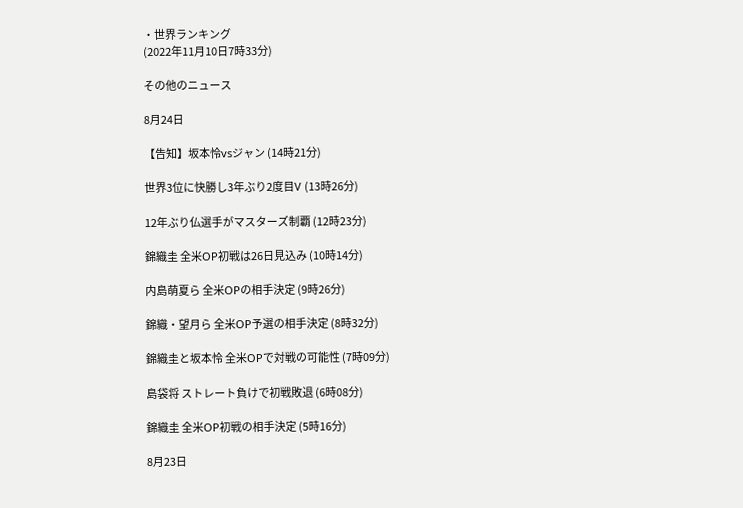・世界ランキング
(2022年11月10日7時33分)

その他のニュース

8月24日

【告知】坂本怜vsジャン (14時21分)

世界3位に快勝し3年ぶり2度目V (13時26分)

12年ぶり仏選手がマスターズ制覇 (12時23分)

錦織圭 全米OP初戦は26日見込み (10時14分)

内島萌夏ら 全米OPの相手決定 (9時26分)

錦織・望月ら 全米OP予選の相手決定 (8時32分)

錦織圭と坂本怜 全米OPで対戦の可能性 (7時09分)

島袋将 ストレート負けで初戦敗退 (6時08分)

錦織圭 全米OP初戦の相手決定 (5時16分)

8月23日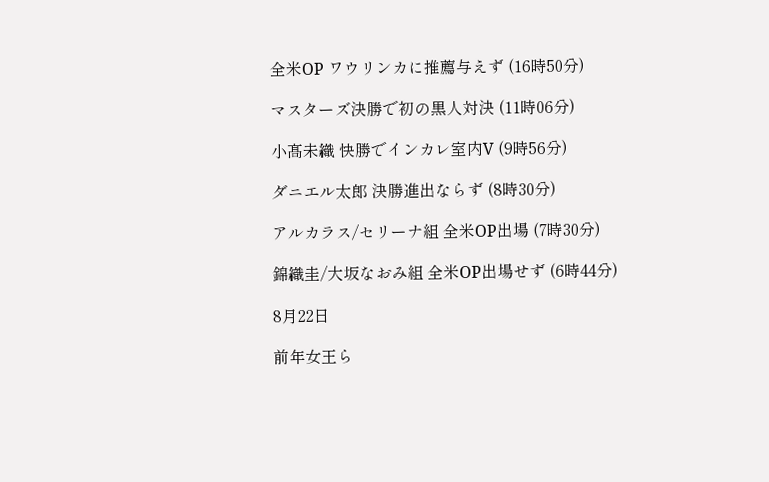全米OP ワウリンカに推薦与えず (16時50分)

マスターズ決勝で初の黒人対決 (11時06分)

小髙未織 快勝でインカレ室内V (9時56分)

ダニエル太郎 決勝進出ならず (8時30分)

アルカラス/セリーナ組 全米OP出場 (7時30分)

錦織圭/大坂なおみ組 全米OP出場せず (6時44分)

8月22日

前年女王ら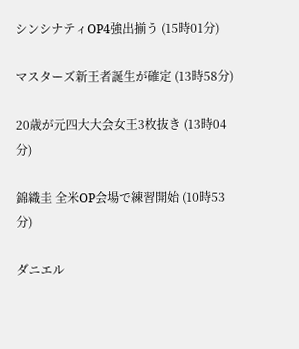シンシナティOP4強出揃う (15時01分)

マスターズ新王者誕生が確定 (13時58分)

20歳が元四大大会女王3枚抜き (13時04分)

錦織圭 全米OP会場で練習開始 (10時53分)

ダニエル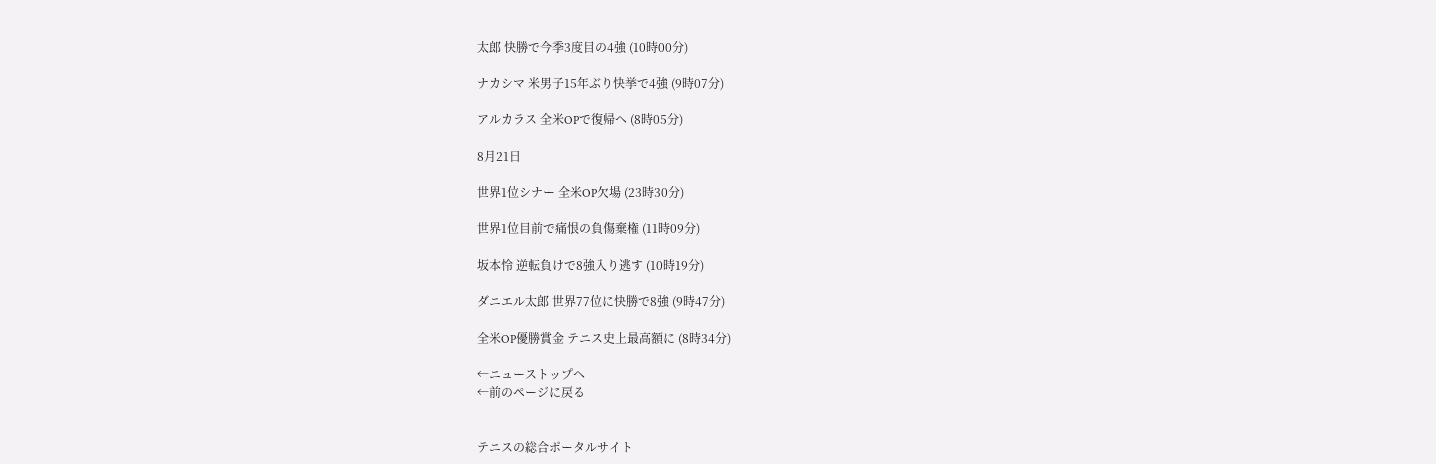太郎 快勝で今季3度目の4強 (10時00分)

ナカシマ 米男子15年ぶり快挙で4強 (9時07分)

アルカラス 全米OPで復帰へ (8時05分)

8月21日

世界1位シナー 全米OP欠場 (23時30分)

世界1位目前で痛恨の負傷棄権 (11時09分)

坂本怜 逆転負けで8強入り逃す (10時19分)

ダニエル太郎 世界77位に快勝で8強 (9時47分)

全米OP優勝賞金 テニス史上最高額に (8時34分)

←ニューストップへ
←前のページに戻る


テニスの総合ポータルサイト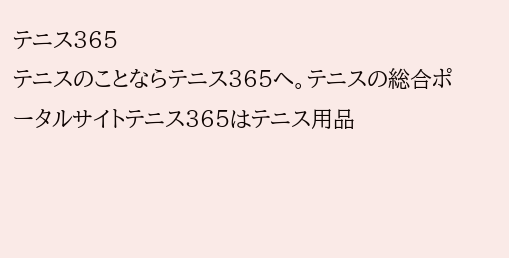テニス365
テニスのことならテニス365へ。テニスの総合ポータルサイトテニス365はテニス用品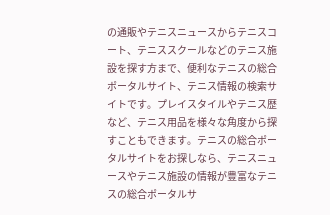の通販やテニスニュースからテニスコート、テニススクールなどのテニス施設を探す方まで、便利なテニスの総合ポータルサイト、テニス情報の検索サイトです。プレイスタイルやテニス歴など、テニス用品を様々な角度から探すこともできます。テニスの総合ポータルサイトをお探しなら、テニスニュースやテニス施設の情報が豊富なテニスの総合ポータルサ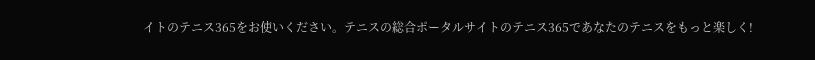イトのテニス365をお使いください。テニスの総合ポータルサイトのテニス365であなたのテニスをもっと楽しく!